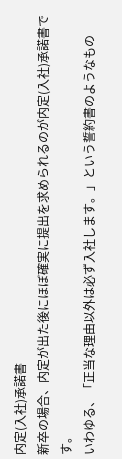内定(入社)承諾書
新卒の場合、内定が出た後にほぼ確実に提出を求められるのが内定(入社)承諾書です。
いわゆる、「正当な理由以外は必ず入社します。」という誓約書のようなもの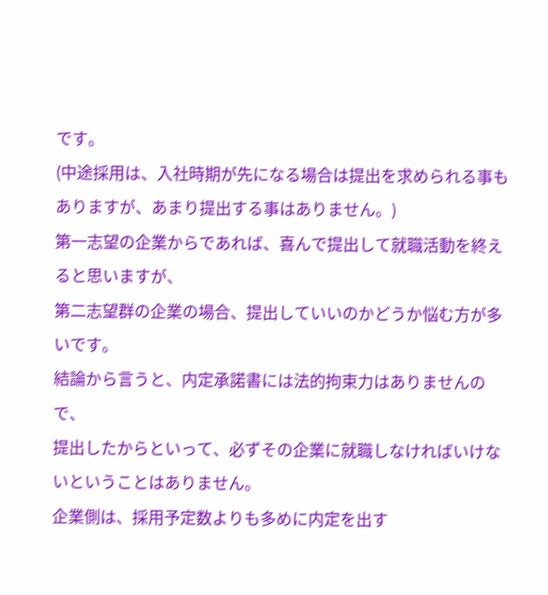です。
(中途採用は、入社時期が先になる場合は提出を求められる事もありますが、あまり提出する事はありません。)
第一志望の企業からであれば、喜んで提出して就職活動を終えると思いますが、
第二志望群の企業の場合、提出していいのかどうか悩む方が多いです。
結論から言うと、内定承諾書には法的拘束力はありませんので、
提出したからといって、必ずその企業に就職しなければいけないということはありません。
企業側は、採用予定数よりも多めに内定を出す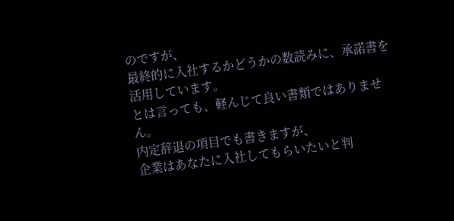のですが、
最終的に入社するかどうかの数読みに、承諾書を活用しています。
とは言っても、軽んじて良い書類ではありません。
内定辞退の項目でも書きますが、
企業はあなたに入社してもらいたいと判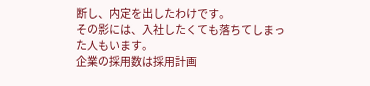断し、内定を出したわけです。
その影には、入社したくても落ちてしまった人もいます。
企業の採用数は採用計画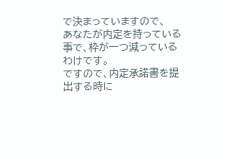で決まっていますので、
あなたが内定を持っている事で、枠が一つ減っているわけです。
ですので、内定承諾書を提出する時に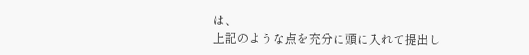は、
上記のような点を充分に頭に入れて提出し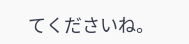てくださいね。